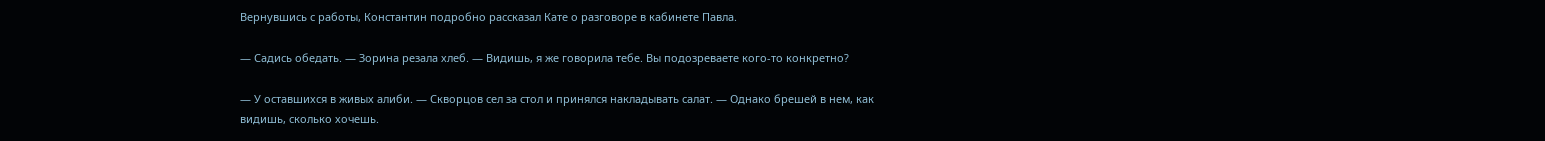Вернувшись с работы, Константин подробно рассказал Кате о разговоре в кабинете Павла.

— Садись обедать. — Зорина резала хлеб. — Видишь, я же говорила тебе. Вы подозреваете кого-то конкретно?

— У оставшихся в живых алиби. — Скворцов сел за стол и принялся накладывать салат. — Однако брешей в нем, как видишь, сколько хочешь.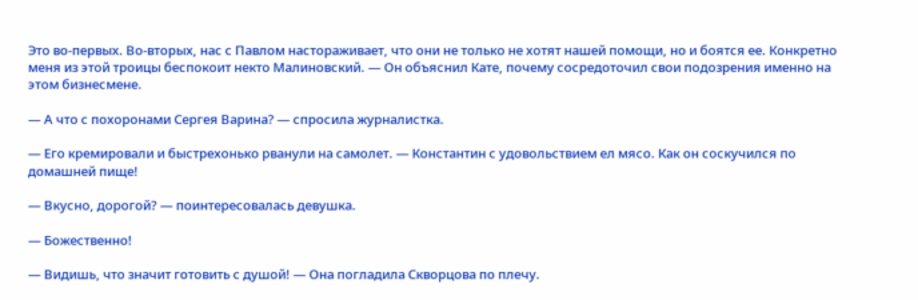Это во-первых. Во-вторых, нас с Павлом настораживает, что они не только не хотят нашей помощи, но и боятся ее. Конкретно меня из этой троицы беспокоит некто Малиновский. — Он объяснил Кате, почему сосредоточил свои подозрения именно на этом бизнесмене.

— А что с похоронами Сергея Варина? — спросила журналистка.

— Его кремировали и быстрехонько рванули на самолет. — Константин с удовольствием ел мясо. Как он соскучился по домашней пище!

— Вкусно, дорогой? — поинтересовалась девушка.

— Божественно!

— Видишь, что значит готовить с душой! — Она погладила Скворцова по плечу.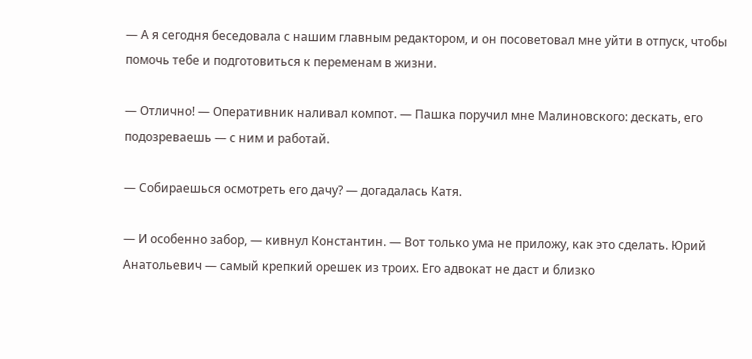— А я сегодня беседовала с нашим главным редактором, и он посоветовал мне уйти в отпуск, чтобы помочь тебе и подготовиться к переменам в жизни.

— Отлично! — Оперативник наливал компот. — Пашка поручил мне Малиновского: дескать, его подозреваешь — с ним и работай.

— Собираешься осмотреть его дачу? — догадалась Катя.

— И особенно забор, — кивнул Константин. — Вот только ума не приложу, как это сделать. Юрий Анатольевич — самый крепкий орешек из троих. Его адвокат не даст и близко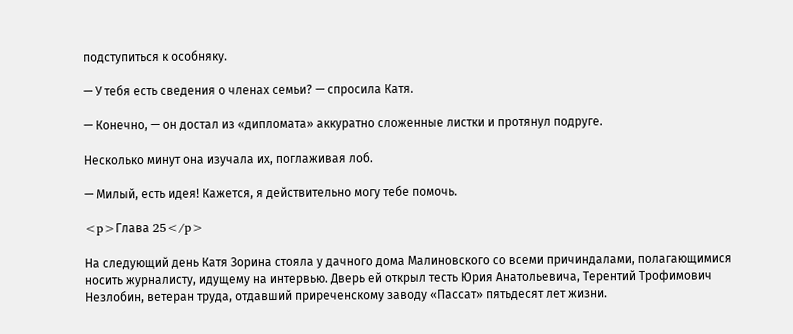подступиться к особняку.

— У тебя есть сведения о членах семьи? — спросила Катя.

— Конечно, — он достал из «дипломата» аккуратно сложенные листки и протянул подруге.

Несколько минут она изучала их, поглаживая лоб.

— Милый, есть идея! Кажется, я действительно могу тебе помочь.

<p>Глава 25</p>

На следующий день Катя Зорина стояла у дачного дома Малиновского со всеми причиндалами, полагающимися носить журналисту, идущему на интервью. Дверь ей открыл тесть Юрия Анатольевича, Терентий Трофимович Незлобин, ветеран труда, отдавший приреченскому заводу «Пассат» пятьдесят лет жизни.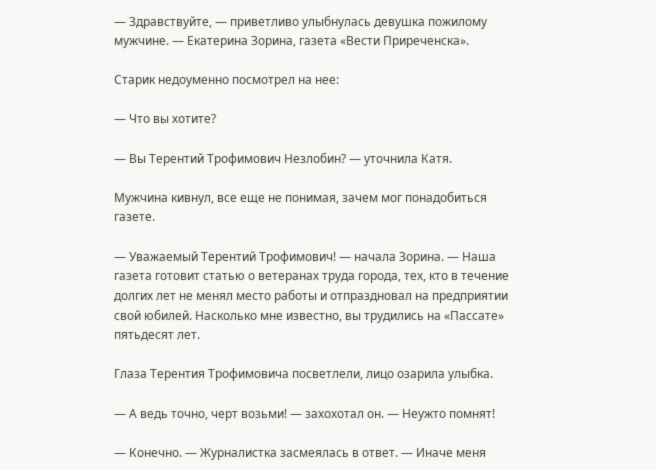— Здравствуйте, — приветливо улыбнулась девушка пожилому мужчине. — Екатерина Зорина, газета «Вести Приреченска».

Старик недоуменно посмотрел на нее:

— Что вы хотите?

— Вы Терентий Трофимович Незлобин? — уточнила Катя.

Мужчина кивнул, все еще не понимая, зачем мог понадобиться газете.

— Уважаемый Терентий Трофимович! — начала Зорина. — Наша газета готовит статью о ветеранах труда города, тех, кто в течение долгих лет не менял место работы и отпраздновал на предприятии свой юбилей. Насколько мне известно, вы трудились на «Пассате» пятьдесят лет.

Глаза Терентия Трофимовича посветлели, лицо озарила улыбка.

— А ведь точно, черт возьми! — захохотал он. — Неужто помнят!

— Конечно. — Журналистка засмеялась в ответ. — Иначе меня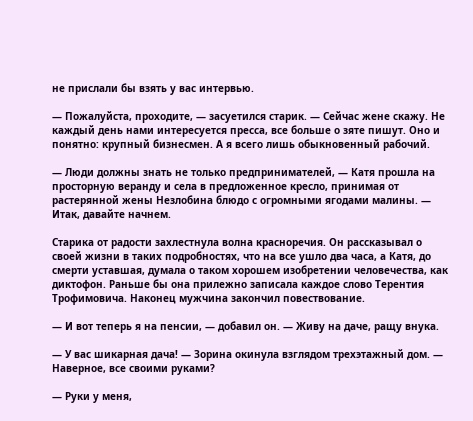не прислали бы взять у вас интервью.

— Пожалуйста, проходите, — засуетился старик. — Сейчас жене скажу. Не каждый день нами интересуется пресса, все больше о зяте пишут. Оно и понятно: крупный бизнесмен. А я всего лишь обыкновенный рабочий.

— Люди должны знать не только предпринимателей, — Катя прошла на просторную веранду и села в предложенное кресло, принимая от растерянной жены Незлобина блюдо с огромными ягодами малины. — Итак, давайте начнем.

Старика от радости захлестнула волна красноречия. Он рассказывал о своей жизни в таких подробностях, что на все ушло два часа, а Катя, до смерти уставшая, думала о таком хорошем изобретении человечества, как диктофон. Раньше бы она прилежно записала каждое слово Терентия Трофимовича. Наконец мужчина закончил повествование.

— И вот теперь я на пенсии, — добавил он. — Живу на даче, ращу внука.

— У вас шикарная дача! — Зорина окинула взглядом трехэтажный дом. — Наверное, все своими руками?

— Руки у меня,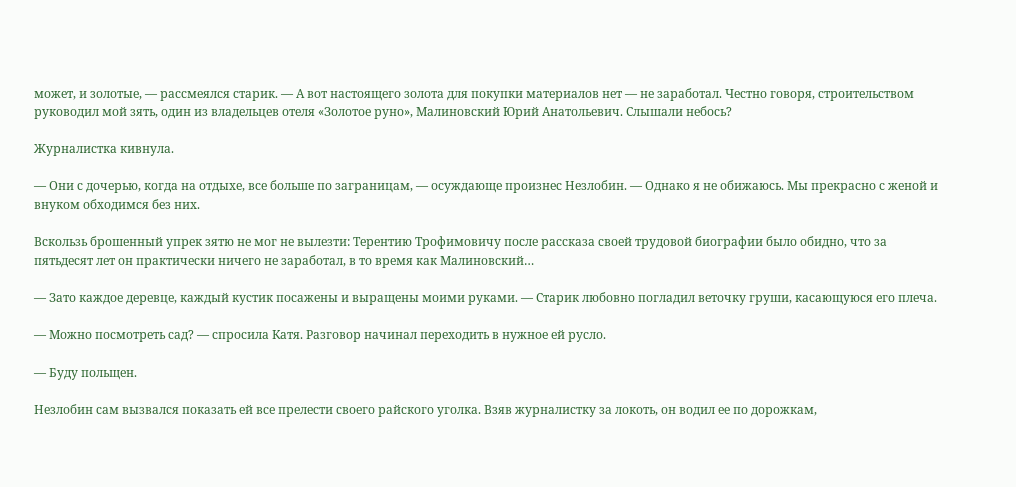может, и золотые, — рассмеялся старик. — А вот настоящего золота для покупки материалов нет — не заработал. Честно говоря, строительством руководил мой зять, один из владельцев отеля «Золотое руно», Малиновский Юрий Анатольевич. Слышали небось?

Журналистка кивнула.

— Они с дочерью, когда на отдыхе, все больше по заграницам, — осуждающе произнес Незлобин. — Однако я не обижаюсь. Мы прекрасно с женой и внуком обходимся без них.

Вскользь брошенный упрек зятю не мог не вылезти: Терентию Трофимовичу после рассказа своей трудовой биографии было обидно, что за пятьдесят лет он практически ничего не заработал, в то время как Малиновский…

— Зато каждое деревце, каждый кустик посажены и выращены моими руками. — Старик любовно погладил веточку груши, касающуюся его плеча.

— Можно посмотреть сад? — спросила Катя. Разговор начинал переходить в нужное ей русло.

— Буду польщен.

Незлобин сам вызвался показать ей все прелести своего райского уголка. Взяв журналистку за локоть, он водил ее по дорожкам,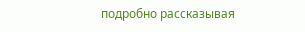подробно рассказывая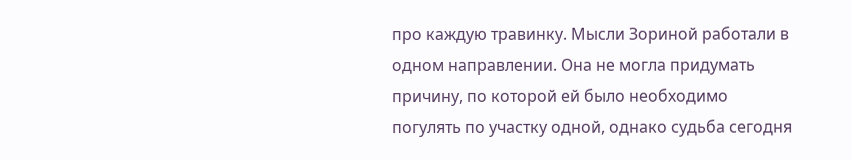про каждую травинку. Мысли Зориной работали в одном направлении. Она не могла придумать причину, по которой ей было необходимо погулять по участку одной, однако судьба сегодня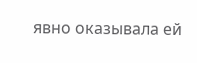явно оказывала ей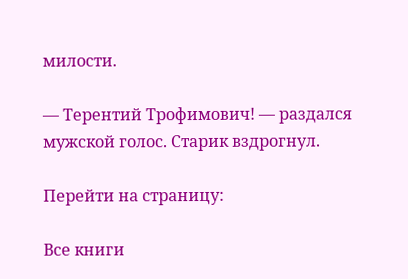милости.

— Терентий Трофимович! — раздался мужской голос. Старик вздрогнул.

Перейти на страницу:

Все книги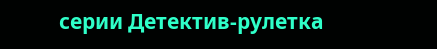серии Детектив-рулетка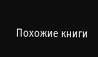Похожие книги